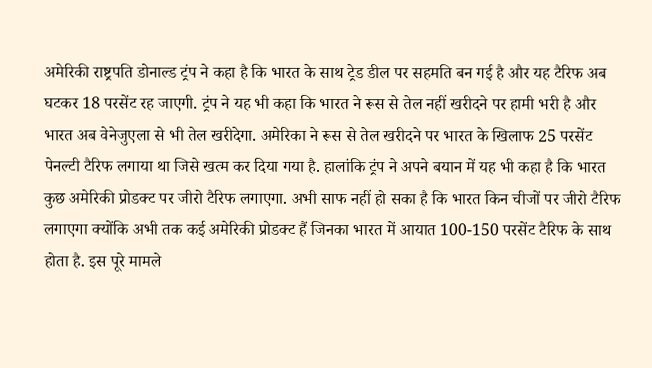अमेरिकी राष्ट्रपति डोनाल्ड ट्रंप ने कहा है कि भारत के साथ ट्रेड डील पर सहमति बन गई है और यह टैरिफ अब घटकर 18 परसेंट रह जाएगी. ट्रंप ने यह भी कहा कि भारत ने रूस से तेल नहीं खरीदने पर हामी भरी है और भारत अब वेनेजुएला से भी तेल खरीदेगा. अमेरिका ने रूस से तेल खरीदने पर भारत के खिलाफ 25 परसेंट पेनल्टी टैरिफ लगाया था जिसे खत्म कर दिया गया है. हालांकि ट्रंप ने अपने बयान में यह भी कहा है कि भारत कुछ अमेरिकी प्रोडक्ट पर जीरो टैरिफ लगाएगा. अभी साफ नहीं हो सका है कि भारत किन चीजों पर जीरो टैरिफ लगाएगा क्योंकि अभी तक कई अमेरिकी प्रोडक्ट हैं जिनका भारत में आयात 100-150 परसेंट टैरिफ के साथ होता है. इस पूरे मामले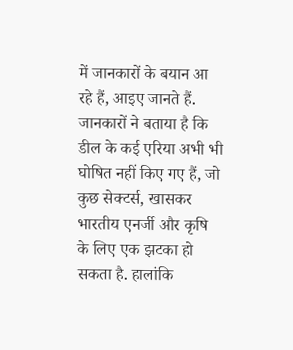में जानकारों के बयान आ रहे हैं, आइए जानते हैं.
जानकारों ने बताया है कि डील के कई एरिया अभी भी घोषित नहीं किए गए हैं, जो कुछ सेक्टर्स, खासकर भारतीय एनर्जी और कृषि के लिए एक झटका हो सकता है. हालांकि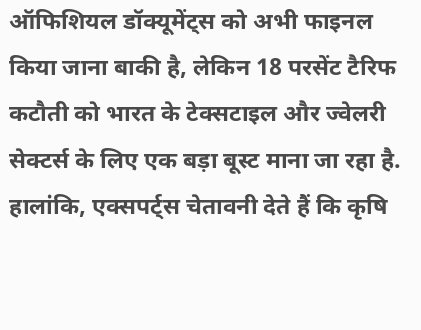ऑफिशियल डॉक्यूमेंट्स को अभी फाइनल किया जाना बाकी है, लेकिन 18 परसेंट टैरिफ कटौती को भारत के टेक्सटाइल और ज्वेलरी सेक्टर्स के लिए एक बड़ा बूस्ट माना जा रहा है. हालांकि, एक्सपर्ट्स चेतावनी देते हैं कि कृषि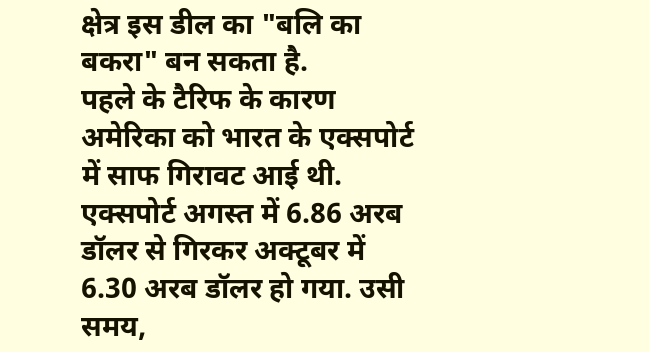क्षेत्र इस डील का "बलि का बकरा" बन सकता है.
पहले के टैरिफ के कारण अमेरिका को भारत के एक्सपोर्ट में साफ गिरावट आई थी. एक्सपोर्ट अगस्त में 6.86 अरब डॉलर से गिरकर अक्टूबर में 6.30 अरब डॉलर हो गया. उसी समय,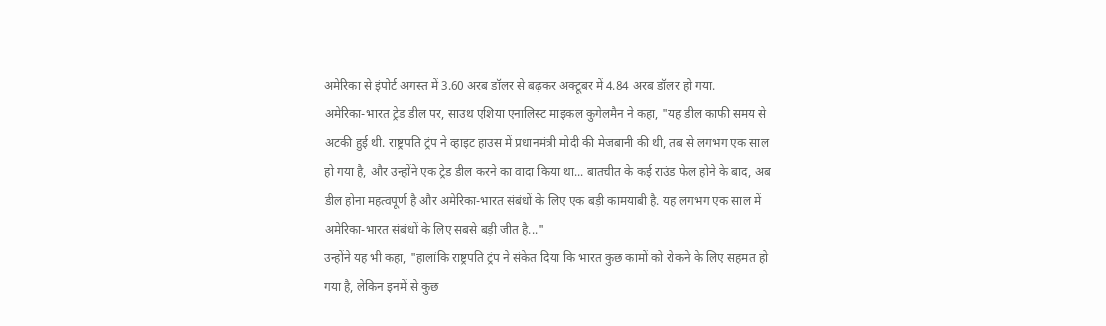अमेरिका से इंपोर्ट अगस्त में 3.60 अरब डॉलर से बढ़कर अक्टूबर में 4.84 अरब डॉलर हो गया.
अमेरिका-भारत ट्रेड डील पर, साउथ एशिया एनालिस्ट माइकल कुगेलमैन ने कहा, "यह डील काफी समय से अटकी हुई थी. राष्ट्रपति ट्रंप ने व्हाइट हाउस में प्रधानमंत्री मोदी की मेजबानी की थी, तब से लगभग एक साल हो गया है, और उन्होंने एक ट्रेड डील करने का वादा किया था... बातचीत के कई राउंड फेल होने के बाद, अब डील होना महत्वपूर्ण है और अमेरिका-भारत संबंधों के लिए एक बड़ी कामयाबी है. यह लगभग एक साल में अमेरिका-भारत संबंधों के लिए सबसे बड़ी जीत है..."
उन्होंने यह भी कहा, "हालांकि राष्ट्रपति ट्रंप ने संकेत दिया कि भारत कुछ कामों को रोकने के लिए सहमत हो गया है, लेकिन इनमें से कुछ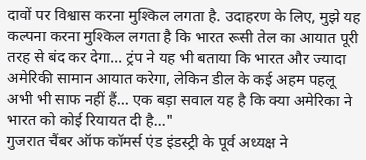दावों पर विश्वास करना मुश्किल लगता है. उदाहरण के लिए, मुझे यह कल्पना करना मुश्किल लगता है कि भारत रूसी तेल का आयात पूरी तरह से बंद कर देगा... ट्रंप ने यह भी बताया कि भारत और ज्यादा अमेरिकी सामान आयात करेगा, लेकिन डील के कई अहम पहलू अभी भी साफ नहीं हैं... एक बड़ा सवाल यह है कि क्या अमेरिका ने भारत को कोई रियायत दी है..."
गुजरात चैंबर ऑफ कॉमर्स एंड इंडस्ट्री के पूर्व अध्यक्ष ने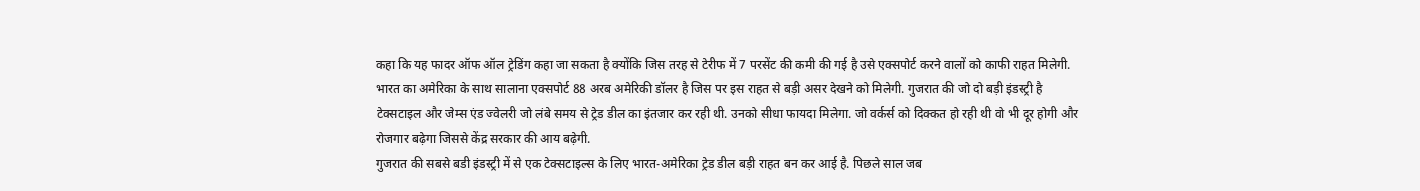कहा कि यह फादर ऑफ ऑल ट्रेडिंग कहा जा सकता है क्योंकि जिस तरह से टेरीफ में 7 परसेंट की कमी की गई है उसे एक्सपोर्ट करने वालों को काफी राहत मिलेगी. भारत का अमेरिका के साथ सालाना एक्सपोर्ट 88 अरब अमेरिकी डॉलर है जिस पर इस राहत से बड़ी असर देखने को मिलेगी. गुजरात की जो दो बड़ी इंडस्ट्री है टेक्सटाइल और जेम्स एंड ज्वेलरी जो लंबे समय से ट्रेड डील का इंतजार कर रही थी. उनको सीधा फायदा मिलेगा. जो वर्कर्स को दिक्कत हो रही थी वो भी दूर होगी और रोजगार बढ़ेगा जिससे केंद्र सरकार की आय बढ़ेगी.
गुजरात की सबसे बडी इंडस्ट्री में से एक टेक्सटाइल्स के लिए भारत-अमेरिका ट्रेड डील बड़ी राहत बन कर आई है. पिछले साल जब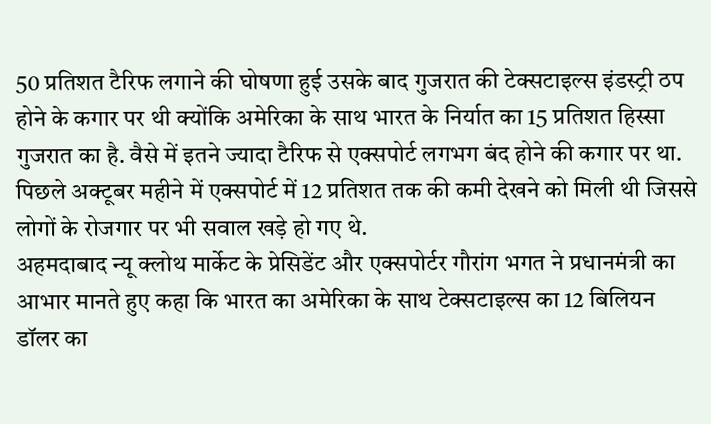50 प्रतिशत टैरिफ लगाने की घोषणा हुई उसके बाद गुजरात की टेक्सटाइल्स इंडस्ट्री ठप होने के कगार पर थी क्योंकि अमेरिका के साथ भारत के निर्यात का 15 प्रतिशत हिस्सा गुजरात का है. वैसे में इतने ज्यादा टैरिफ से एक्सपोर्ट लगभग बंद होने की कगार पर था. पिछले अक्टूबर महीने में एक्सपोर्ट में 12 प्रतिशत तक की कमी देखने को मिली थी जिससे लोगों के रोजगार पर भी सवाल खड़े हो गए थे.
अहमदाबाद न्यू क्लोथ मार्केट के प्रेसिडेंट और एक्सपोर्टर गौरांग भगत ने प्रधानमंत्री का आभार मानते हुए कहा कि भारत का अमेरिका के साथ टेक्सटाइल्स का 12 बिलियन डॉलर का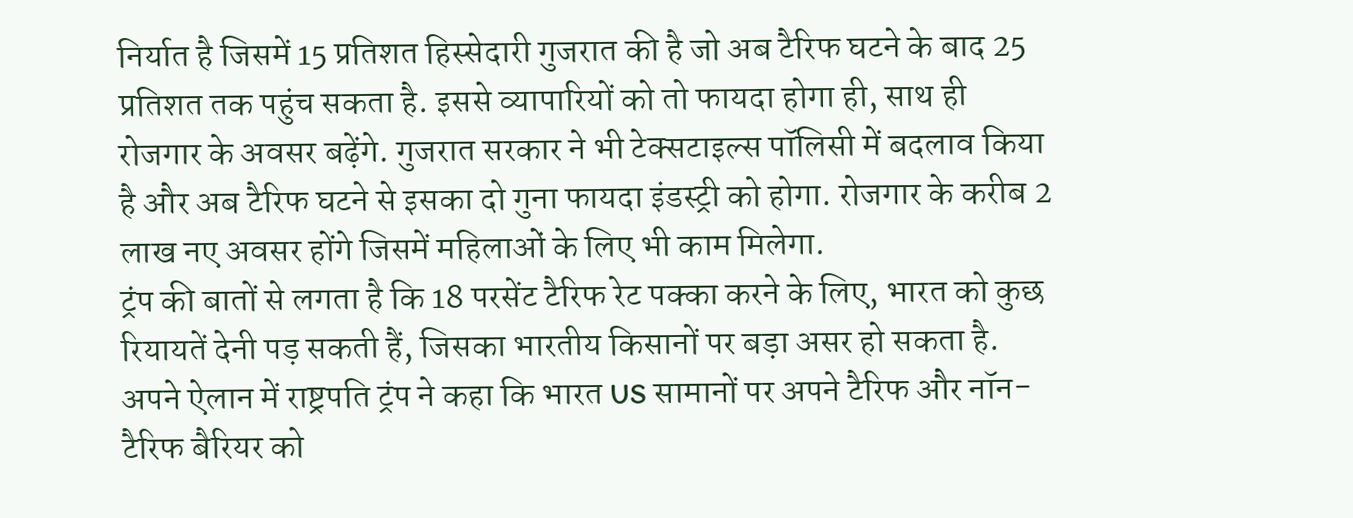निर्यात है जिसमें 15 प्रतिशत हिस्सेदारी गुजरात की है जो अब टैरिफ घटने के बाद 25 प्रतिशत तक पहुंच सकता है. इससे व्यापारियों को तो फायदा होगा ही, साथ ही रोजगार के अवसर बढ़ेंगे. गुजरात सरकार ने भी टेक्सटाइल्स पॉलिसी में बदलाव किया है और अब टैरिफ घटने से इसका दो गुना फायदा इंडस्ट्री को होगा. रोजगार के करीब 2 लाख नए अवसर होंगे जिसमें महिलाओं के लिए भी काम मिलेगा.
ट्रंप की बातों से लगता है कि 18 परसेंट टैरिफ रेट पक्का करने के लिए, भारत को कुछ रियायतें देनी पड़ सकती हैं, जिसका भारतीय किसानों पर बड़ा असर हो सकता है. अपने ऐलान में राष्ट्रपति ट्रंप ने कहा कि भारत US सामानों पर अपने टैरिफ और नॉन-टैरिफ बैरियर को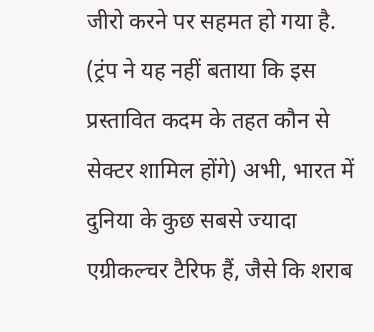जीरो करने पर सहमत हो गया है. (ट्रंप ने यह नहीं बताया कि इस प्रस्तावित कदम के तहत कौन से सेक्टर शामिल होंगे) अभी, भारत में दुनिया के कुछ सबसे ज्यादा एग्रीकल्चर टैरिफ हैं, जैसे कि शराब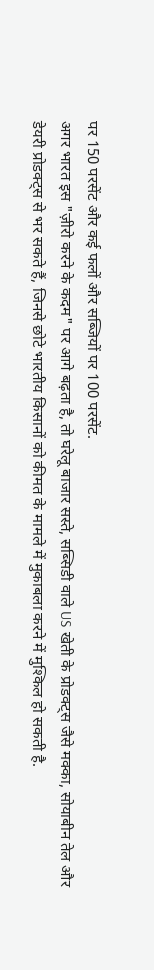पर 150 परसेंट और कई फलों और सब्जियों पर 100 परसेंट.
अगर भारत इस "ज़ीरो करने के कदम" पर आगे बढ़ता है, तो घरेलू बाजार सस्ते, सब्सिडी वाले US खेती के प्रोडक्ट्स जैसे मक्का, सोयाबीन तेल और डेयरी प्रोडक्ट्स से भर सकते हैं, जिनसे छोटे भारतीय किसानों को कीमत के मामले में मुकाबला करने में मुश्किल हो सकती है.